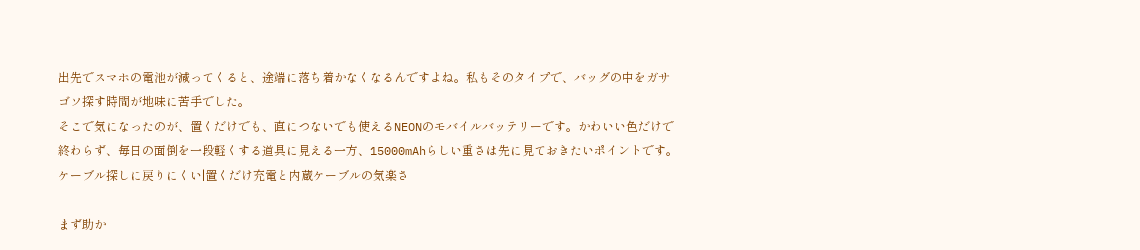出先でスマホの電池が減ってくると、途端に落ち着かなくなるんですよね。私もそのタイプで、バッグの中をガサゴソ探す時間が地味に苦手でした。
そこで気になったのが、置くだけでも、直につないでも使えるNEONのモバイルバッテリーです。かわいい色だけで終わらず、毎日の面倒を一段軽くする道具に見える一方、15000mAhらしい重さは先に見ておきたいポイントです。
ケーブル探しに戻りにくい|置くだけ充電と内蔵ケーブルの気楽さ

まず助か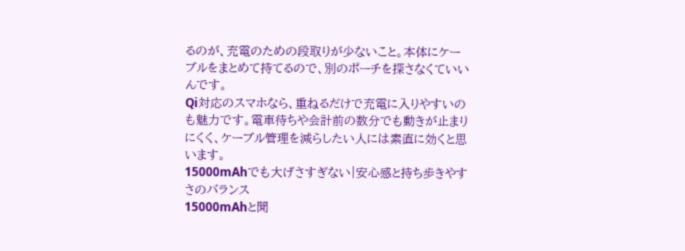るのが、充電のための段取りが少ないこと。本体にケーブルをまとめて持てるので、別のポーチを探さなくていいんです。
Qi対応のスマホなら、重ねるだけで充電に入りやすいのも魅力です。電車待ちや会計前の数分でも動きが止まりにくく、ケーブル管理を減らしたい人には素直に効くと思います。
15000mAhでも大げさすぎない|安心感と持ち歩きやすさのバランス
15000mAhと聞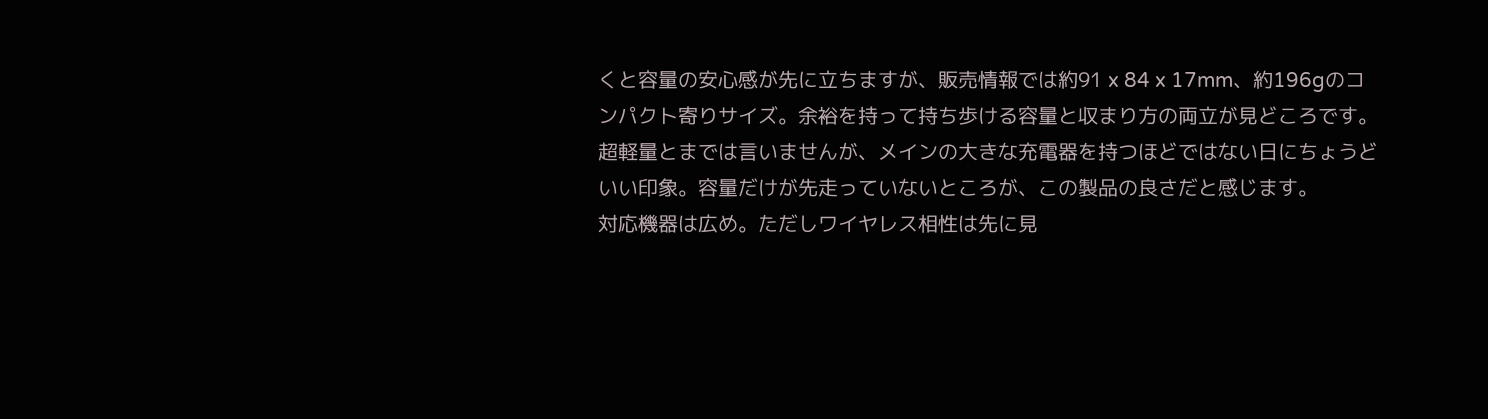くと容量の安心感が先に立ちますが、販売情報では約91 x 84 x 17mm、約196gのコンパクト寄りサイズ。余裕を持って持ち歩ける容量と収まり方の両立が見どころです。
超軽量とまでは言いませんが、メインの大きな充電器を持つほどではない日にちょうどいい印象。容量だけが先走っていないところが、この製品の良さだと感じます。
対応機器は広め。ただしワイヤレス相性は先に見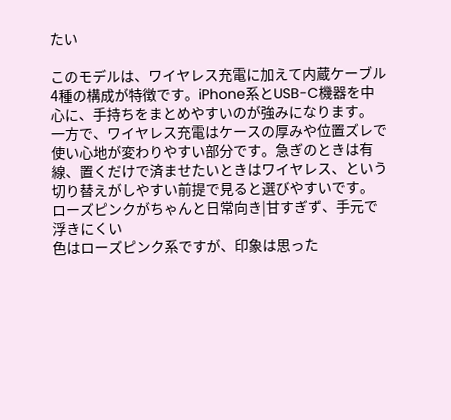たい

このモデルは、ワイヤレス充電に加えて内蔵ケーブル4種の構成が特徴です。iPhone系とUSB-C機器を中心に、手持ちをまとめやすいのが強みになります。
一方で、ワイヤレス充電はケースの厚みや位置ズレで使い心地が変わりやすい部分です。急ぎのときは有線、置くだけで済ませたいときはワイヤレス、という切り替えがしやすい前提で見ると選びやすいです。
ローズピンクがちゃんと日常向き|甘すぎず、手元で浮きにくい
色はローズピンク系ですが、印象は思った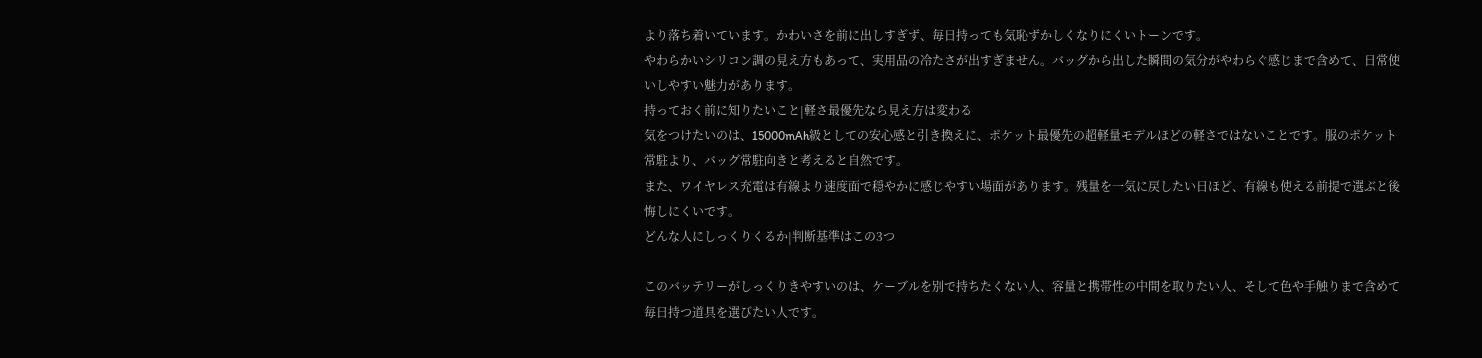より落ち着いています。かわいさを前に出しすぎず、毎日持っても気恥ずかしくなりにくいトーンです。
やわらかいシリコン調の見え方もあって、実用品の冷たさが出すぎません。バッグから出した瞬間の気分がやわらぐ感じまで含めて、日常使いしやすい魅力があります。
持っておく前に知りたいこと|軽さ最優先なら見え方は変わる
気をつけたいのは、15000mAh級としての安心感と引き換えに、ポケット最優先の超軽量モデルほどの軽さではないことです。服のポケット常駐より、バッグ常駐向きと考えると自然です。
また、ワイヤレス充電は有線より速度面で穏やかに感じやすい場面があります。残量を一気に戻したい日ほど、有線も使える前提で選ぶと後悔しにくいです。
どんな人にしっくりくるか|判断基準はこの3つ

このバッテリーがしっくりきやすいのは、ケーブルを別で持ちたくない人、容量と携帯性の中間を取りたい人、そして色や手触りまで含めて毎日持つ道具を選びたい人です。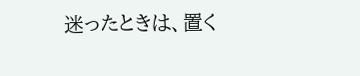迷ったときは、置く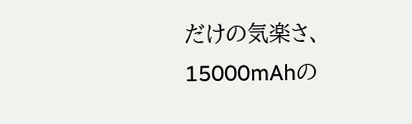だけの気楽さ、15000mAhの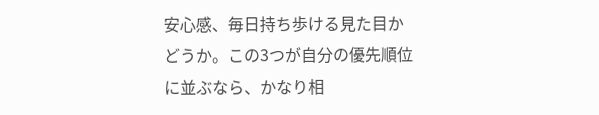安心感、毎日持ち歩ける見た目かどうか。この3つが自分の優先順位に並ぶなら、かなり相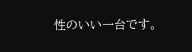性のいい一台です。